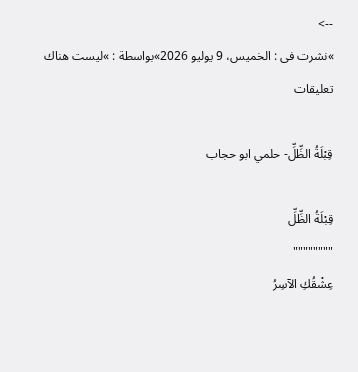-->
»نشرت فى : الخميس، 9 يوليو 2026»بواسطة : »ليست هناك تعليقات

قِبْلَةُ الظِّلِّ- حلمي ابو حجاب

قِبْلَةُ الظِّلِّ
""""""""
عِشْقُكِ الآسِرُ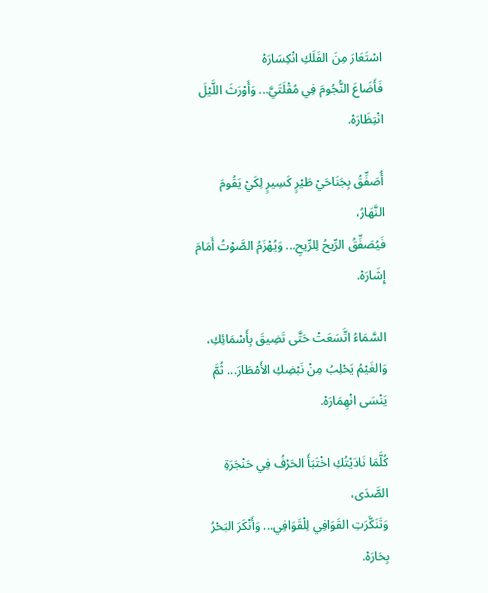اسْتَعَارَ مِنَ الفَلَكِ انْكِسَارَهْ
فَأَضَاعَ النُّجُومَ فِي مُقْلَتَيَّ... وَأَوْرَثَ اللَّيْلَ انْتِظَارَهْ.

أُصَفِّقُ بِجَنَاحَيْ طَيْرٍ كَسِيرٍ لِكَيْ يَقُومَ النَّهَارُ،
فَيُصَفِّقُ الرِّيحُ لِلرِّيحِ... وَيُهْزَمُ الصَّوْتُ أَمَامَ إِشَارَهْ.

السَّمَاءُ اتَّسَعَتْ حَتَّى تَضِيقَ بِأَسْمَائِكِ،
وَالغَيْمُ يَحْلِبُ مِنْ نَبْضِكِ الأَمْطَارَ... ثُمَّ يَنْسَى انْهِمَارَهْ.

كُلَّمَا نَادَيْتُكِ اخْتَبَأَ الحَرْفُ فِي حَنْجَرَةِ الصَّدَى،
وَتَنَكَّرَتِ القَوَافِي لِلْقَوَافِي... وَأَنْكَرَ البَحْرُ بِحَارَهْ.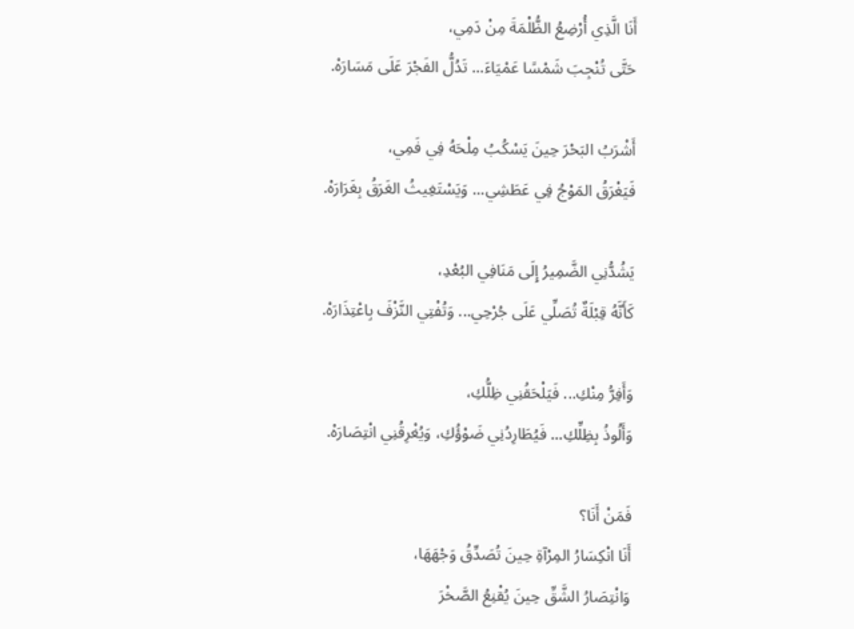أَنَا الَّذِي أُرْضِعُ الظُّلْمَةَ مِنْ دَمِي،
حَتَّى تُنْجِبَ شَمْسًا عَمْيَاءَ... تَدُلُّ الفَجْرَ عَلَى مَسَارَهْ.

أَشْرَبُ البَحْرَ حِينَ يَسْكُبُ مِلْحَهُ فِي فَمِي،
فَيَغْرَقُ المَوْجُ فِي عَطَشِي... وَيَسْتَغِيثُ الغَرَقُ بِغَرَارَهْ.

يَشُدُّنِي الضَّمِيرُ إِلَى مَنَافِي البُعْدِ،
كَأَنَّهُ قِبْلَةٌ تُصَلِّي عَلَى جُرْحِي... وَتُفْتِي النَّزْفَ بِاعْتِذَارَهْ.

وَأَفِرُّ مِنْكِ... فَيَلْحَقُنِي ظِلُّكِ،
وَأَلُوذُ بِظِلِّكِ... فَيُطَارِدُنِي ضَوْؤُكِ، وَيُغْرِقُنِي انْتِصَارَهْ.

فَمَنْ أَنَا؟
أَنَا انْكِسَارُ المِرْآةِ حِينَ تُصَدِّقُ وَجْهَهَا،
وَانْتِصَارُ الشَّقِّ حِينَ يُقْنِعُ الصَّخْرَ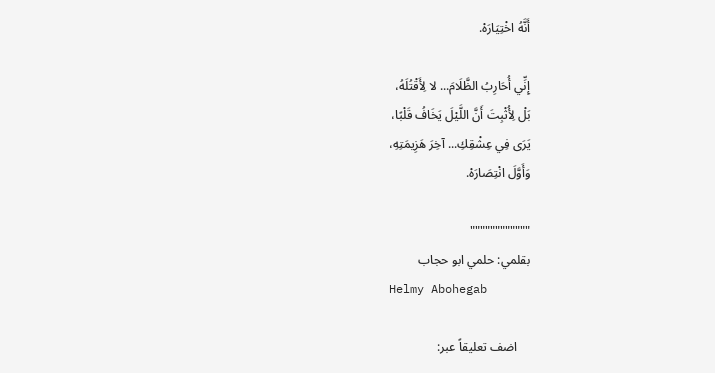أَنَّهُ اخْتِيَارَهْ.

إِنِّي أُحَارِبُ الظَّلَامَ... لا لِأَقْتُلَهُ،
بَلْ لِأُثْبِتَ أَنَّ اللَّيْلَ يَخَافُ قَلْبًا،
يَرَى فِي عِشْقِكِ... آخِرَ هَزِيمَتِهِ،
وَأَوَّلَ انْتِصَارَهْ.

""""""""""""
بقلمي: حلمي ابو حجاب
Helmy Abohegab

    اضف تعليقاً عبر: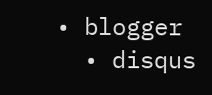• blogger
  • disqus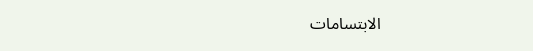الابتسامات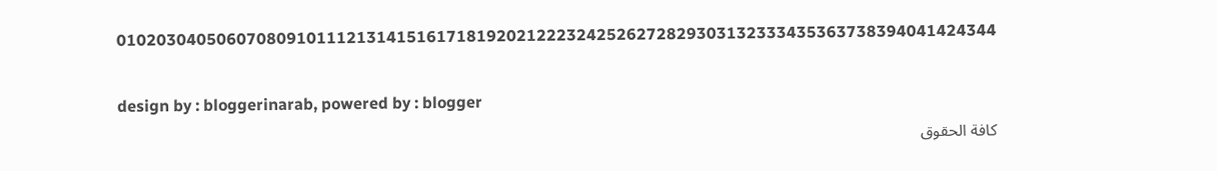0102030405060708091011121314151617181920212223242526272829303132333435363738394041424344

design by : bloggerinarab, powered by : blogger
كافة الحقوق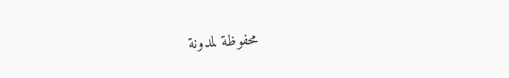محفوظة لمدونة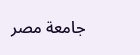جامعة مصر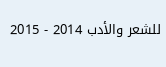للشعر والأدب 2014 - 2015